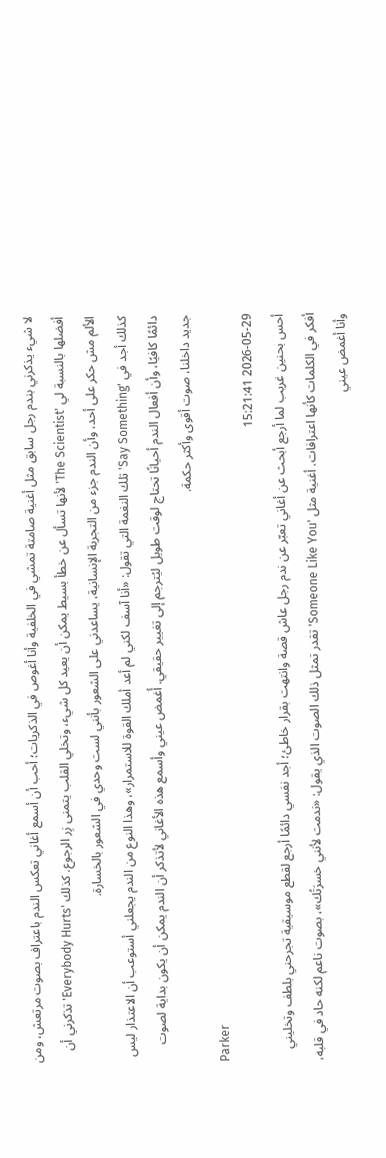لا شيء يذكرني بندم رجل سابق مثل أغنية صامتة تمشي في الخلفية وأنا أغوص في الذكريات؛ أحب أن أسمع أغاني تعكس الندم باعتراف بصوت مرتعش، ومن أفضلها بالنسبة لي 'The Scientist' لأنها تسأل عن خطأ بسيط يمكن أن يعيد كل شيء، وتخلي القلب يتمنى زِر الرجوع. كذلك 'Everybody Hurts' تذكرني أن الألم مش حكر على أحد، وأن الندم جزء من التجربة الإنسانية، يساعدني على الشعور بأنني لست وحدي في الشعور بالخسارة.
كذلك أجد في 'Say Something' تلك النغمة التي تقول: «أنا آسف لكني لم أعد أملك القوة للاستمرار»، وهذا النوع من الندم يجعلني أستوعب أن الاعتذار ليس دائمًا كافيًا، وأن أفعال الندم أحيانًا تحتاج لوقت طويل ليُترجم إلى تغيير حقيقي. أُغمض عيني وأسمع هذه الأغاني لأتذكر أن الندم يمكن أن يكون بداية لصوت جديد داخلنا، صوت أقوى وأكثر حكمة.
Parker
2026-05-29 15:21:41
أحس بحنين غريب لما أرجع أبحث عن أغاني تعبّر عن ندم رجل عاش قصة وانتهت بقرار خاطئ؛ أجد نفسي دائمًا أرجع لقطع موسيقية تجرحني بلطف وتخليني أفكر في الكلمات كأنها اعترافات. أغنية مثل 'Someone Like You' تقدر تمثل ذلك الصوت الذي يقول: «ندمت لأنني خسرَتُك»، بصوت ناعم لكنه حاد في قلبه، وأنا أغمض عيني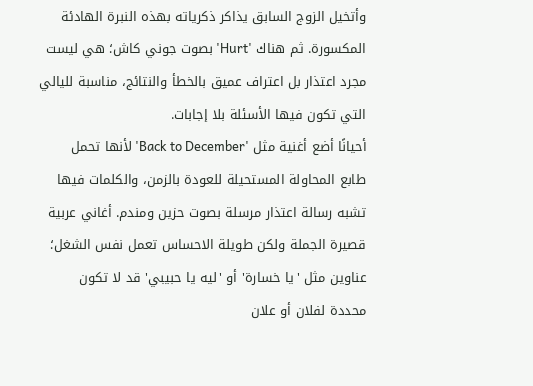وأتخيل الزوج السابق يذاكر ذكرياته بهذه النبرة الهادئة المكسورة. ثم هناك 'Hurt' بصوت جوني كاش؛ هي ليست مجرد اعتذار بل اعتراف عميق بالخطأ والنتائج، مناسبة لليالي التي تكون فيها الأسئلة بلا إجابات.
أحيانًا أضع أغنية مثل 'Back to December' لأنها تحمل طابع المحاولة المستحيلة للعودة بالزمن، والكلمات فيها تشبه رسالة اعتذار مرسلة بصوت حزين ومندم. أغاني عربية قصيرة الجملة ولكن طويلة الاحساس تعمل نفس الشغل؛ عناوين مثل 'يا خسارة' أو 'ليه يا حبيبي' قد لا تكون محددة لفلان أو علان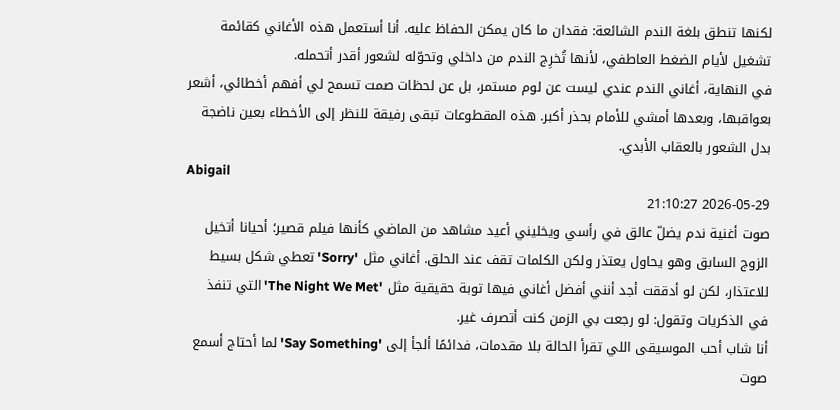لكنها تنطق بلغة الندم الشائعة: فقدان ما كان يمكن الحفاظ عليه. أنا أستعمل هذه الأغاني كقائمة تشغيل لأيام الضغط العاطفي، لأنها تُخرِج الندم من داخلي وتحوّله لشعور أقدر أتحمله.
في النهاية، أغاني الندم عندي ليست عن لوم مستمر، بل عن لحظات صمت تسمح لي أفهم أخطائي، أشعر بعواقبها، وبعدها أمشي للأمام بحذر أكبر. هذه المقطوعات تبقى رفيقة للنظر إلى الأخطاء بعين ناضجة بدل الشعور بالعقاب الأبدي.
Abigail
2026-05-29 21:10:27
صوت أغنية ندم يضلّ عالق في رأسي ويخليني أعيد مشاهد من الماضي كأنها فيلم قصير؛ أحيانا أتخيل الزوج السابق وهو يحاول يعتذر ولكن الكلمات تقف عند الحلق. أغاني مثل 'Sorry' تعطي شكل بسيط للاعتذار، لكن لو أدققت أجد أنني أفضل أغاني فيها توبة حقيقية مثل 'The Night We Met' التي تنفذ في الذكريات وتقول: لو رجعت بي الزمن كنت أتصرف غير.
أنا شاب أحب الموسيقى اللي تقرأ الحالة بلا مقدمات، فدائمًا ألجأ إلى 'Say Something' لما أحتاج أسمع صوت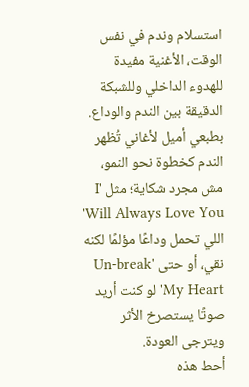استسلام وندم في نفس الوقت، الأغنية مفيدة للهدوء الداخلي وللشبكة الدقيقة بين الندم والوداع. بطبعي أميل لأغاني تُظهر الندم كخطوة نحو النمو، مش مجرد شكاية؛ مثل 'I Will Always Love You' اللي تحمل وداعًا مؤلمًا لكنه نقي، أو حتى 'Un-break My Heart' لو كنت أريد صوتًا يستصرخ الأثر ويترجى العودة.
أحط هذه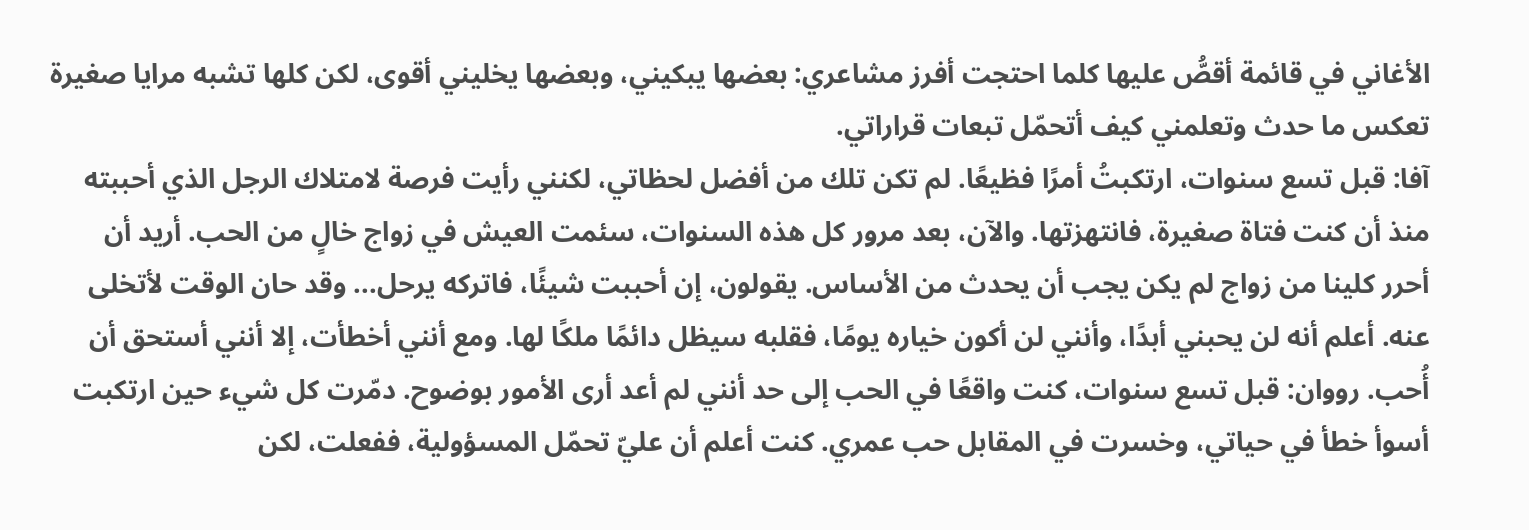الأغاني في قائمة أقصُّ عليها كلما احتجت أفرز مشاعري: بعضها يبكيني، وبعضها يخليني أقوى، لكن كلها تشبه مرايا صغيرة تعكس ما حدث وتعلمني كيف أتحمّل تبعات قراراتي.
آفا: قبل تسع سنوات، ارتكبتُ أمرًا فظيعًا. لم تكن تلك من أفضل لحظاتي، لكنني رأيت فرصة لامتلاك الرجل الذي أحببته منذ أن كنت فتاة صغيرة، فانتهزتها. والآن، بعد مرور كل هذه السنوات، سئمت العيش في زواج خالٍ من الحب. أريد أن أحرر كلينا من زواج لم يكن يجب أن يحدث من الأساس. يقولون، إن أحببت شيئًا، فاتركه يرحل... وقد حان الوقت لأتخلى عنه. أعلم أنه لن يحبني أبدًا، وأنني لن أكون خياره يومًا، فقلبه سيظل دائمًا ملكًا لها. ومع أنني أخطأت، إلا أنني أستحق أن أُحب. رووان: قبل تسع سنوات، كنت واقعًا في الحب إلى حد أنني لم أعد أرى الأمور بوضوح. دمّرت كل شيء حين ارتكبت أسوأ خطأ في حياتي، وخسرت في المقابل حب عمري. كنت أعلم أن عليّ تحمّل المسؤولية، ففعلت، لكن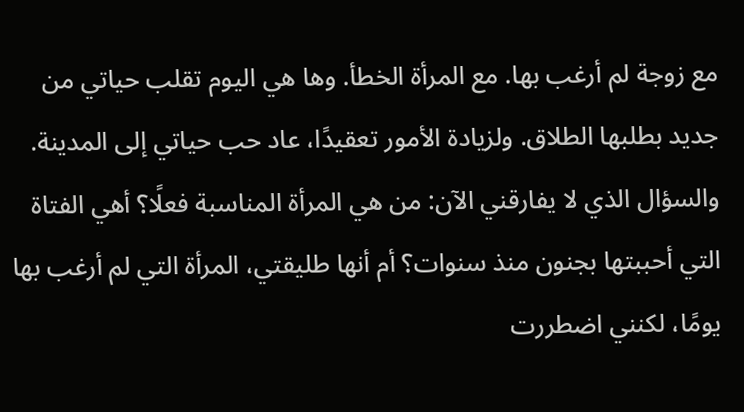مع زوجة لم أرغب بها. مع المرأة الخطأ. وها هي اليوم تقلب حياتي من جديد بطلبها الطلاق. ولزيادة الأمور تعقيدًا، عاد حب حياتي إلى المدينة. والسؤال الذي لا يفارقني الآن: من هي المرأة المناسبة فعلًا؟ أهي الفتاة التي أحببتها بجنون منذ سنوات؟ أم أنها طليقتي، المرأة التي لم أرغب بها يومًا، لكنني اضطررت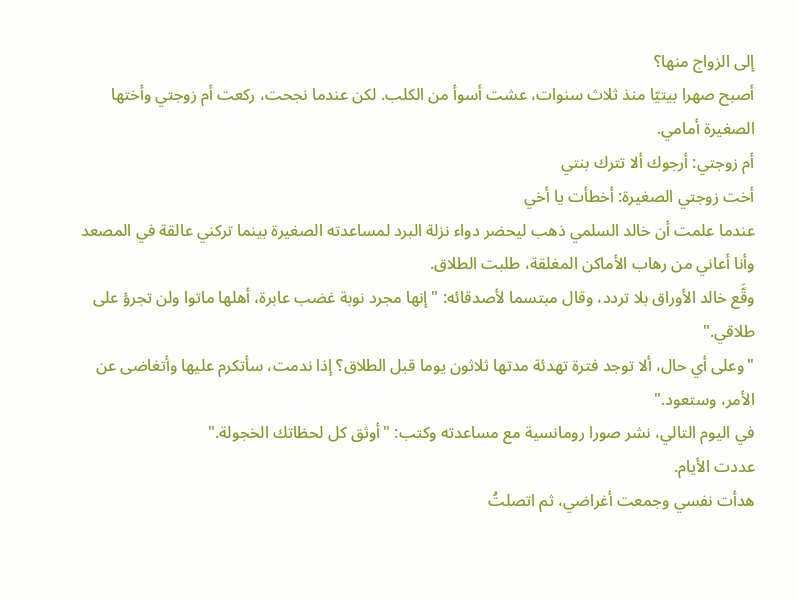إلى الزواج منها؟
أصبح صهرا بيتيّا منذ ثلاث سنوات، عشت أسوأ من الكلب. لكن عندما نجحت، ركعت أم زوجتي وأختها الصغيرة أمامي.
أم زوجتي: أرجوك ألا تترك بنتي
أخت زوجتي الصغيرة: أخطأت يا أخي
عندما علمت أن خالد السلمي ذهب ليحضر دواء نزلة البرد لمساعدته الصغيرة بينما تركني عالقة في المصعد وأنا أعاني من رهاب الأماكن المغلقة، طلبت الطلاق.
وقَّع خالد الأوراق بلا تردد، وقال مبتسما لأصدقائه: "إنها مجرد نوبة غضب عابرة، أهلها ماتوا ولن تجرؤ على طلاقي."
"وعلى أي حال، ألا توجد فترة تهدئة مدتها ثلاثون يوما قبل الطلاق؟ إذا ندمت، سأتكرم عليها وأتغاضى عن الأمر، وستعود."
في اليوم التالي، نشر صورا رومانسية مع مساعدته وكتب: "أوثق كل لحظاتك الخجولة."
عددت الأيام.
هدأت نفسي وجمعت أغراضي، ثم اتصلتُ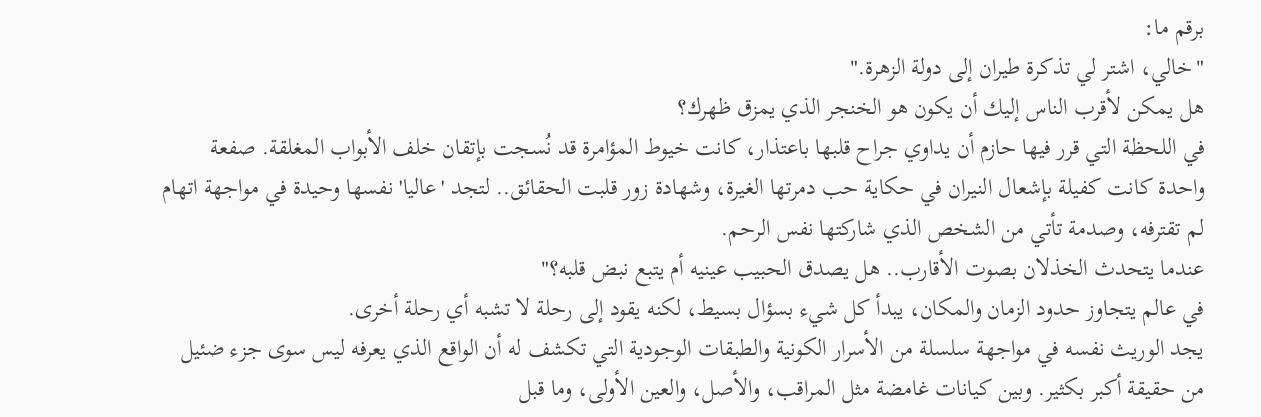برقم ما:
"خالي، اشتر لي تذكرة طيران إلى دولة الزهرة."
هل يمكن لأقرب الناس إليك أن يكون هو الخنجر الذي يمزق ظهرك؟
في اللحظة التي قرر فيها حازم أن يداوي جراح قلبها باعتذار، كانت خيوط المؤامرة قد نُسجت بإتقان خلف الأبواب المغلقة. صفعة واحدة كانت كفيلة بإشعال النيران في حكاية حب دمرتها الغيرة، وشهادة زور قلبت الحقائق.. لتجد 'عاليا' نفسها وحيدة في مواجهة اتهام لم تقترفه، وصدمة تأتي من الشخص الذي شاركتها نفس الرحم.
عندما يتحدث الخذلان بصوت الأقارب.. هل يصدق الحبيب عينيه أم يتبع نبض قلبه؟"
في عالم يتجاوز حدود الزمان والمكان، يبدأ كل شيء بسؤال بسيط، لكنه يقود إلى رحلة لا تشبه أي رحلة أخرى.
يجد الوريث نفسه في مواجهة سلسلة من الأسرار الكونية والطبقات الوجودية التي تكشف له أن الواقع الذي يعرفه ليس سوى جزء ضئيل من حقيقة أكبر بكثير. وبين كيانات غامضة مثل المراقب، والأصل، والعين الأولى، وما قبل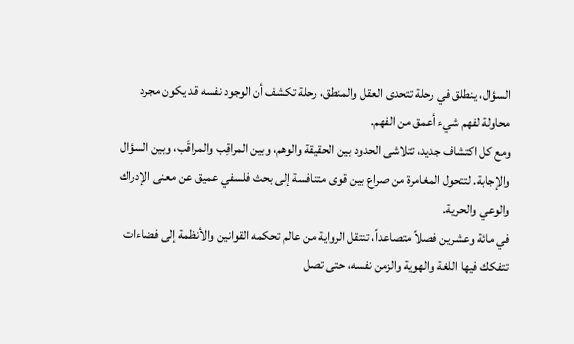السؤال، ينطلق في رحلة تتحدى العقل والمنطق، رحلة تكشف أن الوجود نفسه قد يكون مجرد محاولة لفهم شيء أعمق من الفهم.
ومع كل اكتشاف جديد، تتلاشى الحدود بين الحقيقة والوهم، وبين المراقِب والمراقَب، وبين السؤال والإجابة. لتتحول المغامرة من صراع بين قوى متنافسة إلى بحث فلسفي عميق عن معنى الإدراك والوعي والحرية.
في مائة وعشرين فصلاً متصاعداً، تنتقل الرواية من عالم تحكمه القوانين والأنظمة إلى فضاءات تتفكك فيها اللغة والهوية والزمن نفسه، حتى تصل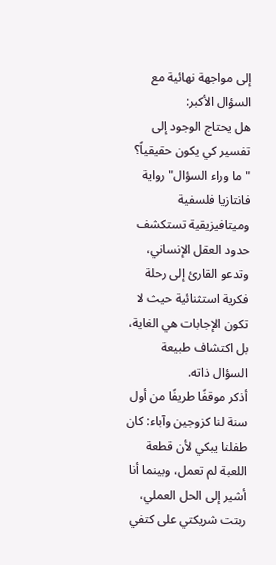إلى مواجهة نهائية مع السؤال الأكبر:
هل يحتاج الوجود إلى تفسير كي يكون حقيقياً؟
"ما وراء السؤال" رواية فانتازيا فلسفية وميتافيزيقية تستكشف حدود العقل الإنساني، وتدعو القارئ إلى رحلة فكرية استثنائية حيث لا تكون الإجابات هي الغاية، بل اكتشاف طبيعة السؤال ذاته.
أذكر موقفًا طريفًا من أول سنة لنا كزوجين وآباء: كان طفلنا يبكي لأن قطعة اللعبة لم تعمل، وبينما أنا أشير إلى الحل العملي، ربتت شريكتي على كتفي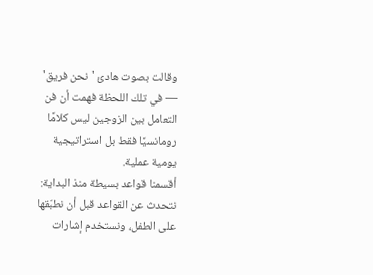وقالت بصوت هادئ 'نحن فريق' — في تلك اللحظة فهمت أن فن التعامل بين الزوجين ليس كلامًا رومانسيًا فقط بل استراتيجية يومية عملية.
أقسمنا قواعد بسيطة منذ البداية: نتحدث عن القواعد قبل أن نطبّقها على الطفل، ونستخدم إشارات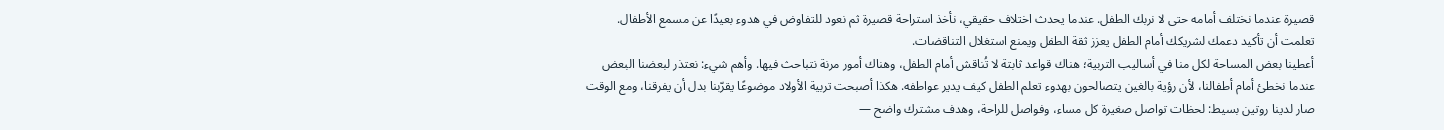قصيرة عندما نختلف أمامه حتى لا نربك الطفل. عندما يحدث اختلاف حقيقي، نأخذ استراحة قصيرة ثم نعود للتفاوض في هدوء بعيدًا عن مسمع الأطفال. تعلمت أن تأكيد دعمك لشريكك أمام الطفل يعزز ثقة الطفل ويمنع استغلال التناقضات.
أعطينا بعض المساحة لكل منا في أساليب التربية؛ هناك قواعد ثابتة لا تُناقش أمام الطفل، وهناك أمور مرنة نتباحث فيها. وأهم شيء: نعتذر لبعضنا البعض عندما نخطئ أمام أطفالنا، لأن رؤية بالغين يتصالحون بهدوء تعلم الطفل كيف يدير عواطفه. هكذا أصبحت تربية الأولاد موضوعًا يقرّبنا بدل أن يفرقنا، ومع الوقت صار لدينا روتين بسيط: لحظات تواصل صغيرة كل مساء، وفواصل للراحة، وهدف مشترك واضح —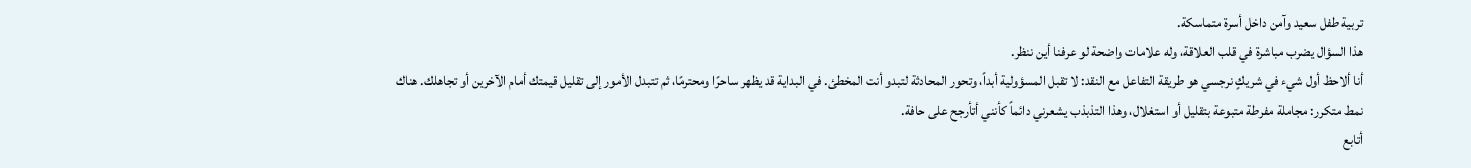تربية طفل سعيد وآمن داخل أسرة متماسكة.
هذا السؤال يضرب مباشرة في قلب العلاقة، وله علامات واضحة لو عرفنا أين ننظر.
أنا ألاحظ أول شيء في شريكٍ نرجسي هو طريقة التفاعل مع النقد: لا تقبل المسؤولية أبداً، وتحور المحادثة لتبدو أنت المخطئ. في البداية قد يظهر ساحرًا ومحترمًا، ثم تتبدل الأمور إلى تقليل قيمتك أمام الآخرين أو تجاهلك. هناك نمط متكرر: مجاملة مفرطة متبوعة بتقليل أو استغلال، وهذا التذبذب يشعرني دائماً كأنني أتأرجح على حافة.
أتابع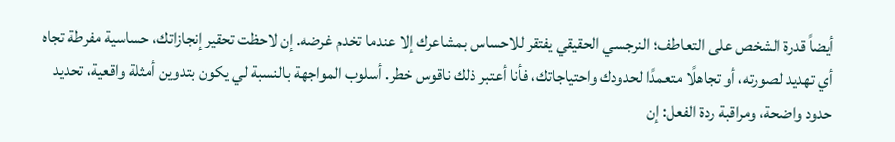أيضاً قدرة الشخص على التعاطف؛ النرجسي الحقيقي يفتقر للاحساس بمشاعرك إلا عندما تخدم غرضه. إن لاحظت تحقير إنجازاتك، حساسية مفرطة تجاه أي تهديد لصورته، أو تجاهلًا متعمدًا لحدودك واحتياجاتك، فأنا أعتبر ذلك ناقوس خطر. أسلوب المواجهة بالنسبة لي يكون بتدوين أمثلة واقعية، تحديد حدود واضحة، ومراقبة ردة الفعل: إن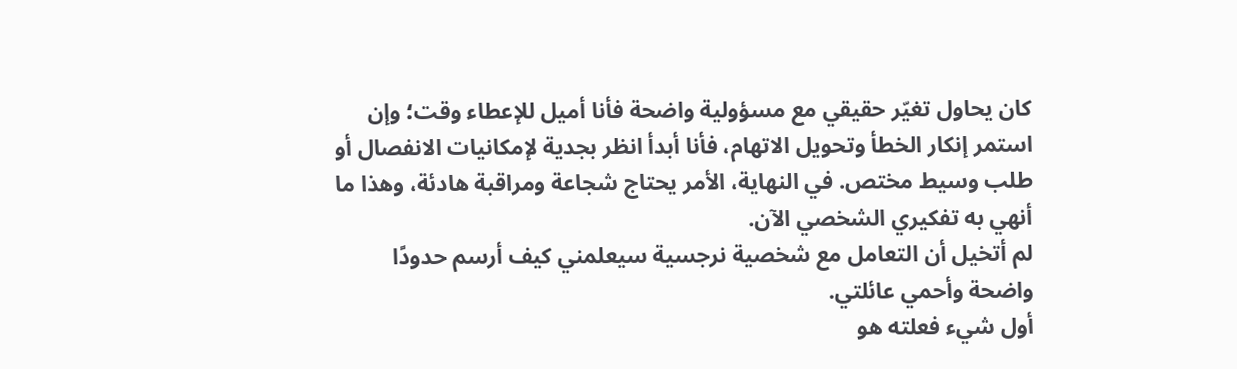كان يحاول تغيّر حقيقي مع مسؤولية واضحة فأنا أميل للإعطاء وقت؛ وإن استمر إنكار الخطأ وتحويل الاتهام، فأنا أبدأ انظر بجدية لإمكانيات الانفصال أو طلب وسيط مختص. في النهاية، الأمر يحتاج شجاعة ومراقبة هادئة، وهذا ما أنهي به تفكيري الشخصي الآن.
لم أتخيل أن التعامل مع شخصية نرجسية سيعلمني كيف أرسم حدودًا واضحة وأحمي عائلتي.
أول شيء فعلته هو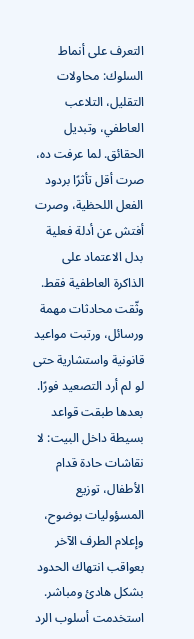التعرف على أنماط السلوك: محاولات التقليل، التلاعب العاطفي، وتبديل الحقائق. لما عرفت ده، صرت أقل تأثرًا بردود الفعل اللحظية، وصرت أفتش عن أدلة فعلية بدل الاعتماد على الذاكرة العاطفية فقط. وثّقت محادثات مهمة ورسائل، ورتبت مواعيد قانونية واستشارية حتى لو لم أرد التصعيد فورًا.
بعدها طبقت قواعد بسيطة داخل البيت: لا نقاشات حادة قدام الأطفال، توزيع المسؤوليات بوضوح، وإعلام الطرف الآخر بعواقب انتهاك الحدود بشكل هادئ ومباشر. استخدمت أسلوب الرد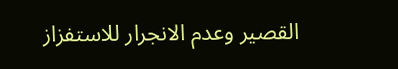القصير وعدم الانجرار للاستفزاز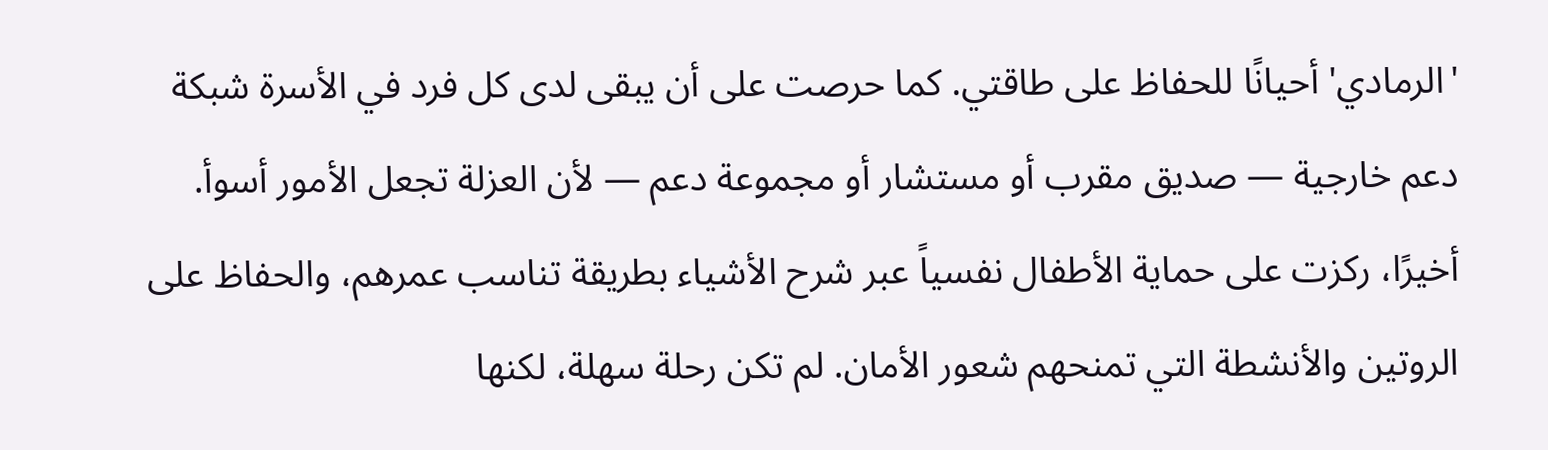'الرمادي' أحيانًا للحفاظ على طاقتي. كما حرصت على أن يبقى لدى كل فرد في الأسرة شبكة دعم خارجية — صديق مقرب أو مستشار أو مجموعة دعم — لأن العزلة تجعل الأمور أسوأ.
أخيرًا، ركزت على حماية الأطفال نفسياً عبر شرح الأشياء بطريقة تناسب عمرهم، والحفاظ على الروتين والأنشطة التي تمنحهم شعور الأمان. لم تكن رحلة سهلة، لكنها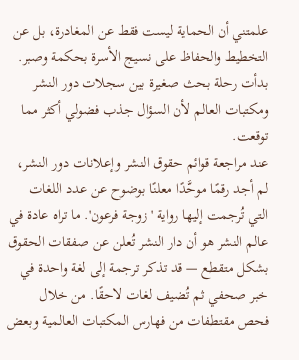علمتني أن الحماية ليست فقط عن المغادرة، بل عن التخطيط والحفاظ على نسيج الأسرة بحكمة وصبر.
بدأت رحلة بحث صغيرة بين سجلات دور النشر ومكتبات العالم لأن السؤال جذب فضولي أكثر مما توقعت.
عند مراجعة قوائم حقوق النشر وإعلانات دور النشر، لم أجد رقمًا موحَّدًا معلنًا بوضوح عن عدد اللغات التي تُرجمت إليها رواية 'زوجة فرعون'. ما تراه عادة في عالم النشر هو أن دار النشر تُعلن عن صفقات الحقوق بشكل متقطع — قد تذكر ترجمة إلى لغة واحدة في خبر صحفي ثم تُضيف لغات لاحقًا. من خلال فحص مقتطفات من فهارس المكتبات العالمية وبعض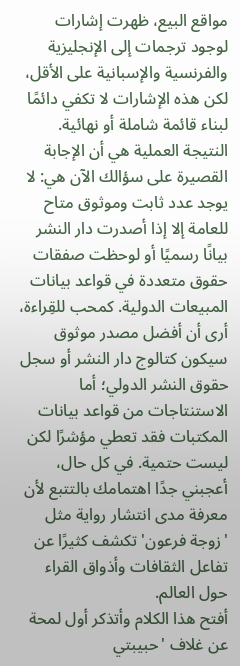مواقع البيع، ظهرت إشارات لوجود ترجمات إلى الإنجليزية والفرنسية والإسبانية على الأقل، لكن هذه الإشارات لا تكفي دائمًا لبناء قائمة شاملة أو نهائية.
النتيجة العملية هي أن الإجابة القصيرة على سؤالك الآن هي: لا يوجد عدد ثابت وموثوق متاح للعامة إلا إذا أصدرت دار النشر بيانًا رسميًا أو لوحظت صفقات حقوق متعددة في قواعد بيانات المبيعات الدولية. كمحب للقِراءة، أرى أن أفضل مصدر موثوق سيكون كتالوج دار النشر أو سجل حقوق النشر الدولي؛ أما الاستنتاجات من قواعد بيانات المكتبات فقد تعطي مؤشرًا لكن ليست حتمية. في كل حال، أعجبني جدًا اهتمامك بالتتبع لأن معرفة مدى انتشار رواية مثل 'زوجة فرعون' تكشف كثيرًا عن تفاعل الثقافات وأذواق القراء حول العالم.
أفتح هذا الكلام وأتذكر أول لمحة عن غلاف 'حبيبتي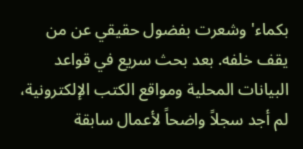بكماء' وشعرت بفضول حقيقي عن من يقف خلفه. بعد بحث سريع في قواعد البيانات المحلية ومواقع الكتب الإلكترونية، لم أجد سجلاً واضحاً لأعمال سابقة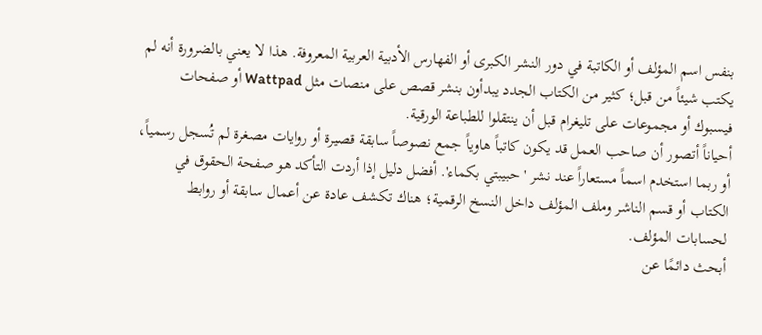بنفس اسم المؤلف أو الكاتبة في دور النشر الكبرى أو الفهارس الأدبية العربية المعروفة. هذا لا يعني بالضرورة أنه لم يكتب شيئاً من قبل؛ كثير من الكتاب الجدد يبدأون بنشر قصص على منصات مثل Wattpad أو صفحات فيسبوك أو مجموعات على تليغرام قبل أن ينتقلوا للطباعة الورقية.
أحياناً أتصور أن صاحب العمل قد يكون كاتباً هاوياً جمع نصوصاً سابقة قصيرة أو روايات مصغرة لم تُسجل رسمياً، أو ربما استخدم اسماً مستعاراً عند نشر 'حبيبتي بكماء'. أفضل دليل إذا أردت التأكد هو صفحة الحقوق في الكتاب أو قسم الناشر وملف المؤلف داخل النسخ الرقمية؛ هناك تكشف عادة عن أعمال سابقة أو روابط لحسابات المؤلف.
أبحث دائمًا عن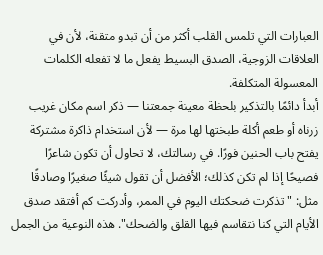العبارات التي تلمس القلب أكثر من أن تبدو متقنة، لأن في العلاقات الزوجية، الصدق البسيط يفعل ما لا تفعله الكلمات المعسولة المتكلفة.
أبدأ دائمًا بالتذكير بلحظة معينة جمعتنا — ذكر اسم مكان غريب زرناه أو طعم أكلة طبختها لها مرة — لأن استخدام ذاكرة مشتركة يفتح باب الحنين فورًا. في رسالتك، لا تحاول أن تكون شاعرًا فصيحًا إذا لم تكن كذلك؛ الأفضل أن تقول شيئًا صغيرًا وصادقًا مثل: "تذكرت ضحكتك اليوم في الممر، وأدركت كم أفتقد صدق الأيام التي كنا نتقاسم فيها القلق والضحك". هذه النوعية من الجمل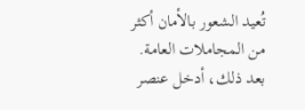تُعيد الشعور بالأمان أكثر من المجاملات العامة.
بعد ذلك، أدخل عنصر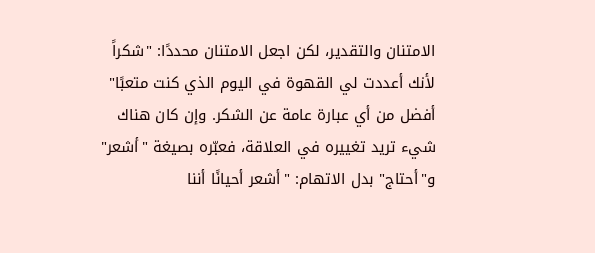الامتنان والتقدير، لكن اجعل الامتنان محددًا: "شكراً لأنك أعددت لي القهوة في اليوم الذي كنت متعبًا" أفضل من أي عبارة عامة عن الشكر. وإن كان هناك شيء تريد تغييره في العلاقة، فعبّره بصيغة "أشعر" و"أحتاج" بدل الاتهام: "أشعر أحيانًا أننا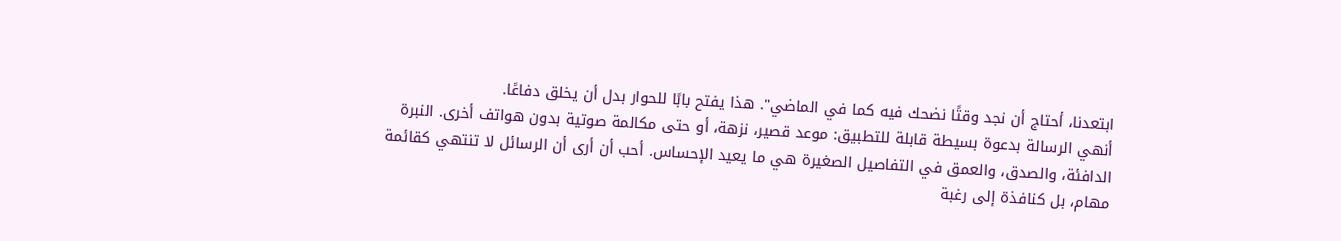ابتعدنا، أحتاج أن نجد وقتًا نضحك فيه كما في الماضي". هذا يفتح بابًا للحوار بدل أن يخلق دفاعًا.
أنهي الرسالة بدعوة بسيطة قابلة للتطبيق: موعد قصير، نزهة، أو حتى مكالمة صوتية بدون هواتف أخرى. النبرة الدافئة، والصدق، والعمق في التفاصيل الصغيرة هي ما يعيد الإحساس. أحب أن أرى أن الرسائل لا تنتهي كقائمة مهام، بل كنافذة إلى رغبة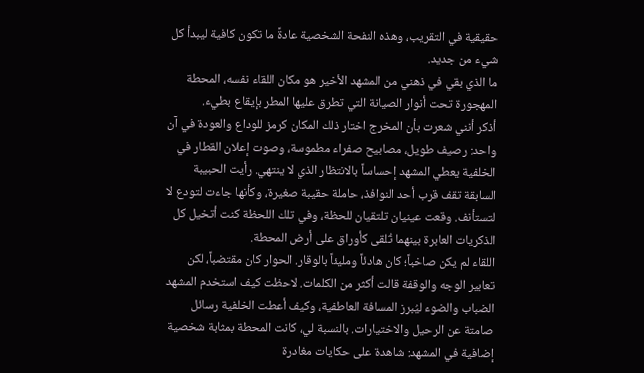حقيقية في التقريب، وهذه النفحة الشخصية عادةً ما تكون كافية ليبدأ كل شيء من جديد.
ما الذي بقي في ذهني من المشهد الأخير هو مكان اللقاء نفسه، المحطة المهجورة تحت أنوار الصيانة التي تطرق عليها المطر بإيقاع بطيء.
أذكر أنني شعرت بأن المخرج اختار ذلك المكان كرمز للوداع والعودة في آن واحد: رصيف طويل، مصابيح صفراء مطموسة، وصوت إعلان القطار في الخلفية يعطي المشهد إحساساً بالانتظار الذي لا ينتهي. رأيت الحبيبة السابقة تقف قرب أحد النوافذ، حاملة حقيبة صغيرة، وكأنها جاءت لتودع لا لتستأنف. وقعت عينيان تلتقيان للحظة، وفي تلك اللحظة كنت أتخيل كل الذكريات العابرة بينهما تُلقى كأوراق على أرض المحطة.
اللقاء لم يكن صاخباً؛ كان هادئاً ومليئاً بالوقار. الحوار كان مقتضباً، لكن تعابير الوجه والوقفة قالت أكثر من الكلمات. لاحظت كيف استخدم المشهد الضباب والضوء ليُبرز المسافة العاطفية، وكيف أعطت الخلفية رسائل صامتة عن الرحيل والاختيارات. بالنسبة لي، كانت المحطة بمثابة شخصية إضافية في المشهد: شاهدة على حكايات مغادرة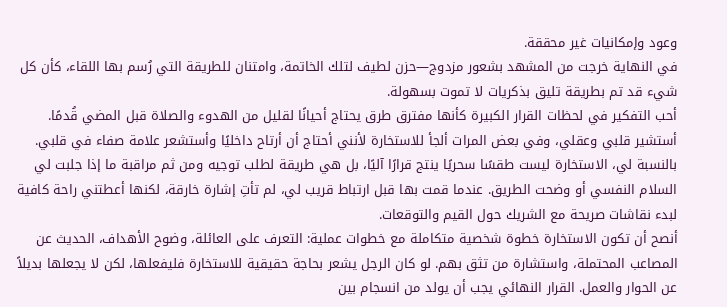وعود وإمكانيات غير محققة.
في النهاية خرجت من المشهد بشعور مزدوج—حزن لطيف لتلك الخاتمة، وامتنان للطريقة التي رُسم بها اللقاء، كأن كل شيء قد تم بطريقة تليق بذكريات لا تموت بسهولة.
أحب التفكير في لحظات القرار الكبيرة كأنها مفترق طرق يحتاج أحيانًا لقليل من الهدوء والصلاة قبل المضي قُدمًا.
أستشير قلبي وعقلي، وفي بعض المرات ألجأ للاستخارة لأنني أحتاج أن أرتاح داخليًا وأستشعر علامة صفاء في قلبي. بالنسبة لي، الاستخارة ليست طقسًا سحريًا ينتج قرارًا آليًا، بل هي طريقة لطلب توجيه ومن ثم مراقبة ما إذا جلبت لي السلام النفسي أو وضحت الطريق. عندما قمت بها قبل ارتباط قريب لي، لم تأتِ إشارة خارقة، لكنها أعطتني راحة كافية لبدء نقاشات صريحة مع الشريك حول القيم والتوقعات.
أنصح أن تكون الاستخارة خطوة شخصية متكاملة مع خطوات عملية: التعرف على العائلة، وضوح الأهداف، الحديث عن المصاعب المحتملة، واستشارة من تثق بهم. لو كان الرجل يشعر بحاجة حقيقية للاستخارة فليفعلها، لكن لا يجعلها بديلاً عن الحوار والعمل. القرار النهائي يجب أن يولد من انسجام بين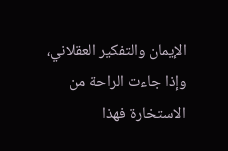الإيمان والتفكير العقلاني، وإذا جاءت الراحة من الاستخارة فهذا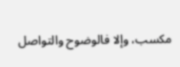مكسب، وإلا فالوضوح والتواصل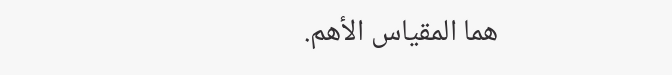هما المقياس الأهم.